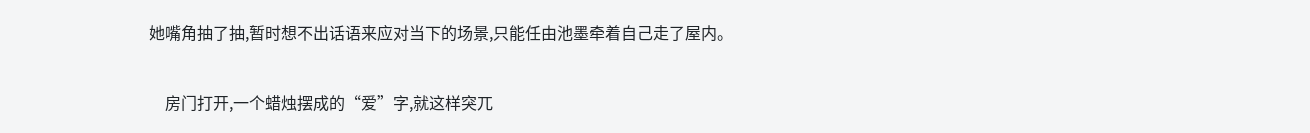她嘴角抽了抽,暂时想不出话语来应对当下的场景,只能任由池墨牵着自己走了屋内。

    房门打开,一个蜡烛摆成的“爱”字,就这样突兀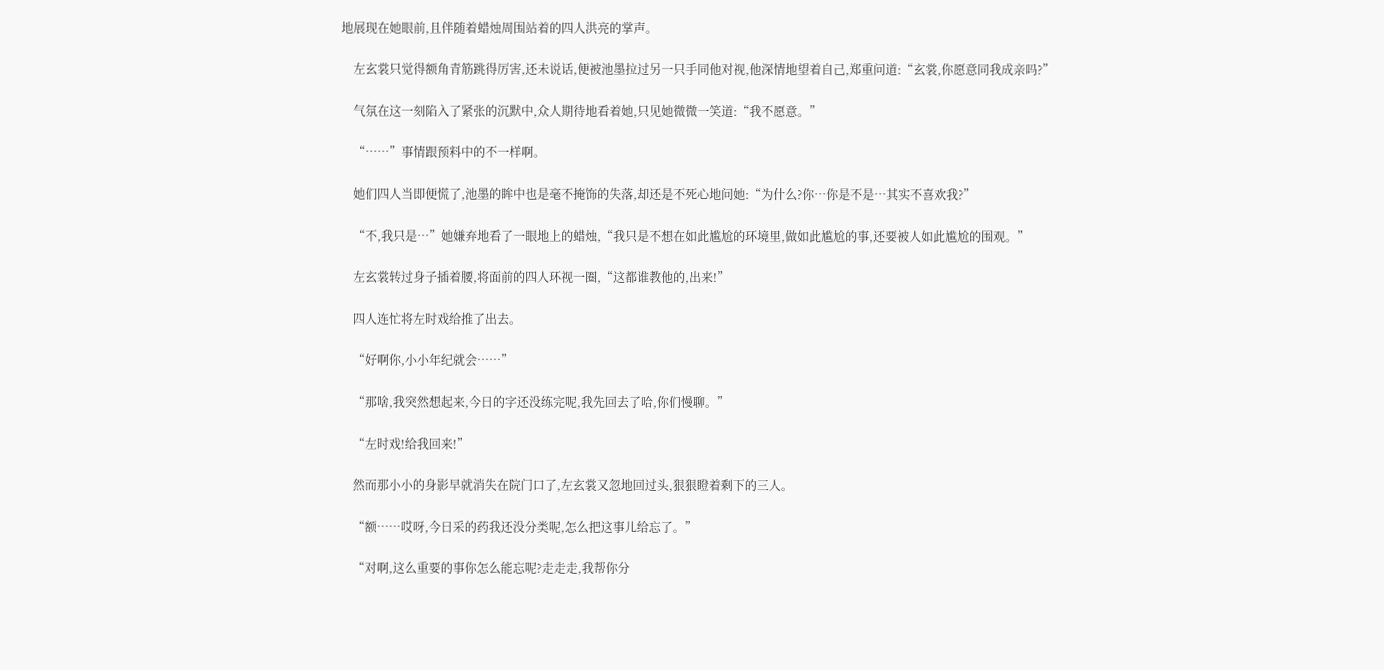地展现在她眼前,且伴随着蜡烛周围站着的四人洪亮的掌声。

    左玄裳只觉得额角青筋跳得厉害,还未说话,便被池墨拉过另一只手同他对视,他深情地望着自己,郑重问道:“玄裳,你愿意同我成亲吗?”

    气氛在这一刻陷入了紧张的沉默中,众人期待地看着她,只见她微微一笑道:“我不愿意。”

    “……”事情跟预料中的不一样啊。

    她们四人当即便慌了,池墨的眸中也是毫不掩饰的失落,却还是不死心地问她:“为什么?你…你是不是…其实不喜欢我?”

    “不,我只是…”她嫌弃地看了一眼地上的蜡烛,“我只是不想在如此尴尬的环境里,做如此尴尬的事,还要被人如此尴尬的围观。”

    左玄裳转过身子插着腰,将面前的四人环视一圈,“这都谁教他的,出来!”

    四人连忙将左时戏给推了出去。

    “好啊你,小小年纪就会……”

    “那啥,我突然想起来,今日的字还没练完呢,我先回去了哈,你们慢聊。”

    “左时戏!给我回来!”

    然而那小小的身影早就消失在院门口了,左玄裳又忽地回过头,狠狠瞪着剩下的三人。

    “额……哎呀,今日采的药我还没分类呢,怎么把这事儿给忘了。”

    “对啊,这么重要的事你怎么能忘呢?走走走,我帮你分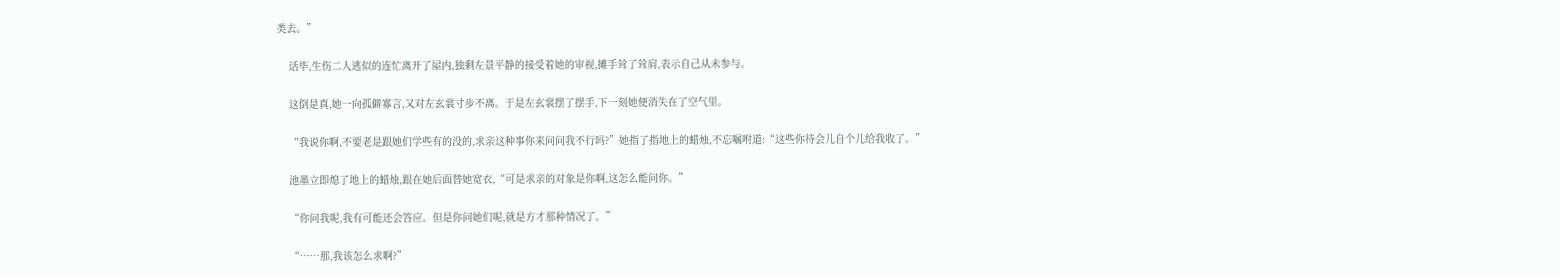类去。”

    话毕,生伤二人逃似的连忙离开了屋内,独剩左景平静的接受着她的审视,摊手耸了耸肩,表示自己从未参与。

    这倒是真,她一向孤僻寡言,又对左玄裳寸步不离。于是左玄裳摆了摆手,下一刻她便消失在了空气里。

    “我说你啊,不要老是跟她们学些有的没的,求亲这种事你来问问我不行吗?”她指了指地上的蜡烛,不忘嘱咐道:“这些你待会儿自个儿给我收了。”

    池墨立即熄了地上的蜡烛,跟在她后面替她宽衣,“可是求亲的对象是你啊,这怎么能问你。”

    “你问我呢,我有可能还会答应。但是你问她们呢,就是方才那种情况了。”

    “……那,我该怎么求啊?”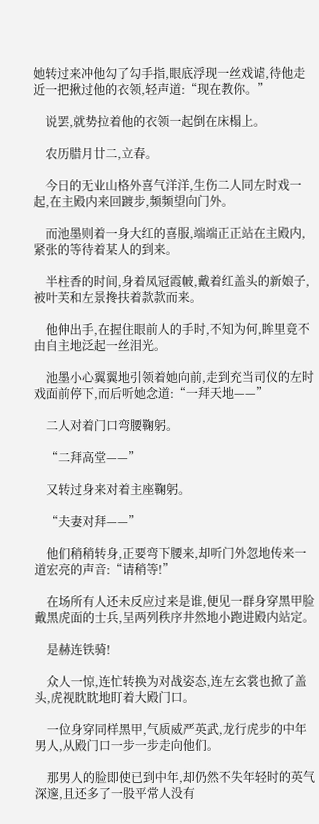她转过来冲他勾了勾手指,眼底浮现一丝戏谑,待他走近一把揪过他的衣领,轻声道:“现在教你。”

    说罢,就势拉着他的衣领一起倒在床榻上。

    农历腊月廿二,立春。

    今日的无业山格外喜气洋洋,生伤二人同左时戏一起,在主殿内来回踱步,频频望向门外。

    而池墨则着一身大红的喜服,端端正正站在主殿内,紧张的等待着某人的到来。

    半柱香的时间,身着凤冠霞帔,戴着红盖头的新娘子,被叶芙和左景搀扶着款款而来。

    他伸出手,在握住眼前人的手时,不知为何,眸里竟不由自主地泛起一丝泪光。

    池墨小心翼翼地引领着她向前,走到充当司仪的左时戏面前停下,而后听她念道:“一拜天地——”

    二人对着门口弯腰鞠躬。

    “二拜高堂——”

    又转过身来对着主座鞠躬。

    “夫妻对拜——”

    他们稍稍转身,正要弯下腰来,却听门外忽地传来一道宏亮的声音:“请稍等!”

    在场所有人还未反应过来是谁,便见一群身穿黑甲脸戴黑虎面的士兵,呈两列秩序井然地小跑进殿内站定。

    是赫连铁骑!

    众人一惊,连忙转换为对战姿态,连左玄裳也掀了盖头,虎视眈眈地盯着大殿门口。

    一位身穿同样黑甲,气质威严英武,龙行虎步的中年男人,从殿门口一步一步走向他们。

    那男人的脸即使已到中年,却仍然不失年轻时的英气深邃,且还多了一股平常人没有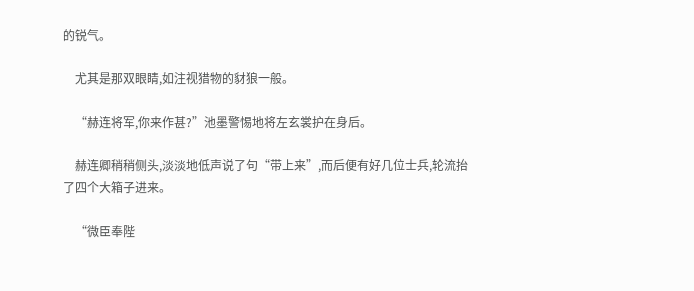的锐气。

    尤其是那双眼睛,如注视猎物的豺狼一般。

    “赫连将军,你来作甚?”池墨警惕地将左玄裳护在身后。

    赫连卿稍稍侧头,淡淡地低声说了句“带上来”,而后便有好几位士兵,轮流抬了四个大箱子进来。

    “微臣奉陛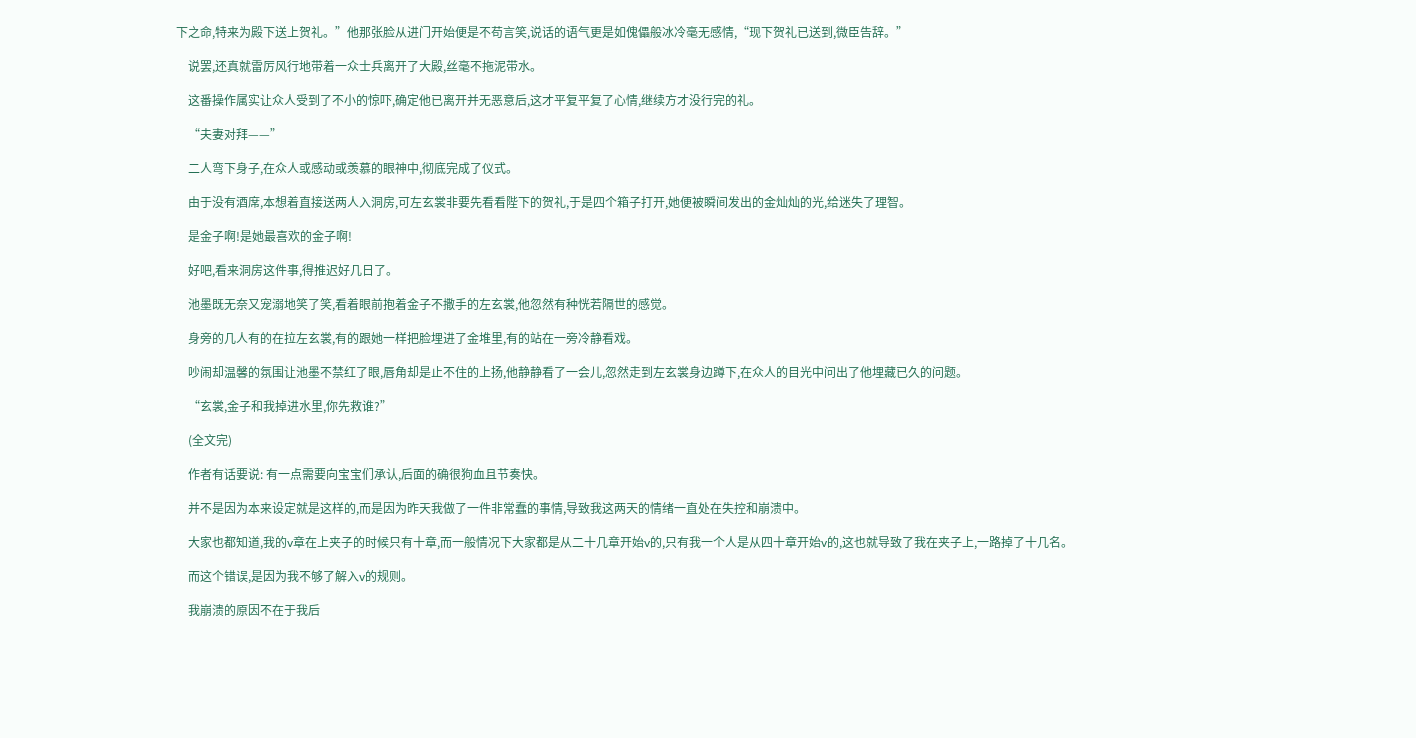下之命,特来为殿下送上贺礼。”他那张脸从进门开始便是不苟言笑,说话的语气更是如傀儡般冰冷毫无感情,“现下贺礼已送到,微臣告辞。”

    说罢,还真就雷厉风行地带着一众士兵离开了大殿,丝毫不拖泥带水。

    这番操作属实让众人受到了不小的惊吓,确定他已离开并无恶意后,这才平复平复了心情,继续方才没行完的礼。

    “夫妻对拜——”

    二人弯下身子,在众人或感动或羡慕的眼神中,彻底完成了仪式。

    由于没有酒席,本想着直接送两人入洞房,可左玄裳非要先看看陛下的贺礼,于是四个箱子打开,她便被瞬间发出的金灿灿的光,给迷失了理智。

    是金子啊!是她最喜欢的金子啊!

    好吧,看来洞房这件事,得推迟好几日了。

    池墨既无奈又宠溺地笑了笑,看着眼前抱着金子不撒手的左玄裳,他忽然有种恍若隔世的感觉。

    身旁的几人有的在拉左玄裳,有的跟她一样把脸埋进了金堆里,有的站在一旁冷静看戏。

    吵闹却温馨的氛围让池墨不禁红了眼,唇角却是止不住的上扬,他静静看了一会儿,忽然走到左玄裳身边蹲下,在众人的目光中问出了他埋藏已久的问题。

    “玄裳,金子和我掉进水里,你先救谁?”

    (全文完)

    作者有话要说: 有一点需要向宝宝们承认,后面的确很狗血且节奏快。

    并不是因为本来设定就是这样的,而是因为昨天我做了一件非常蠢的事情,导致我这两天的情绪一直处在失控和崩溃中。

    大家也都知道,我的v章在上夹子的时候只有十章,而一般情况下大家都是从二十几章开始v的,只有我一个人是从四十章开始v的,这也就导致了我在夹子上,一路掉了十几名。

    而这个错误,是因为我不够了解入v的规则。

    我崩溃的原因不在于我后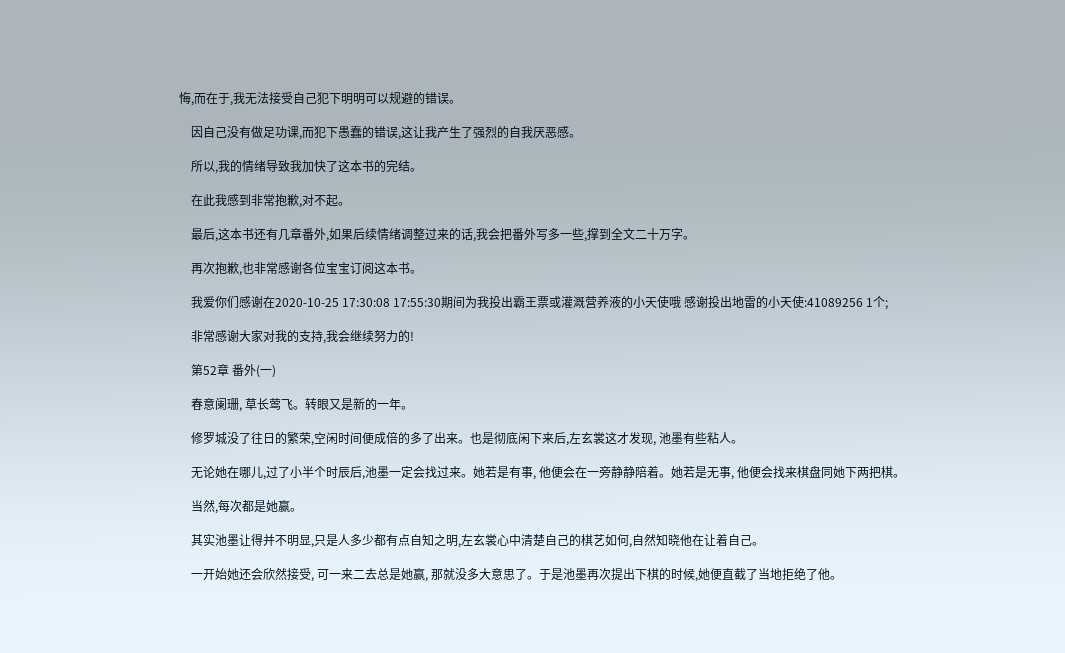悔,而在于,我无法接受自己犯下明明可以规避的错误。

    因自己没有做足功课,而犯下愚蠢的错误,这让我产生了强烈的自我厌恶感。

    所以,我的情绪导致我加快了这本书的完结。

    在此我感到非常抱歉,对不起。

    最后,这本书还有几章番外,如果后续情绪调整过来的话,我会把番外写多一些,撑到全文二十万字。

    再次抱歉,也非常感谢各位宝宝订阅这本书。

    我爱你们感谢在2020-10-25 17:30:08 17:55:30期间为我投出霸王票或灌溉营养液的小天使哦 感谢投出地雷的小天使:41089256 1个;

    非常感谢大家对我的支持,我会继续努力的!

    第52章 番外(一)

    春意阑珊, 草长莺飞。转眼又是新的一年。

    修罗城没了往日的繁荣,空闲时间便成倍的多了出来。也是彻底闲下来后,左玄裳这才发现, 池墨有些粘人。

    无论她在哪儿,过了小半个时辰后,池墨一定会找过来。她若是有事, 他便会在一旁静静陪着。她若是无事, 他便会找来棋盘同她下两把棋。

    当然,每次都是她赢。

    其实池墨让得并不明显,只是人多少都有点自知之明,左玄裳心中清楚自己的棋艺如何,自然知晓他在让着自己。

    一开始她还会欣然接受, 可一来二去总是她赢, 那就没多大意思了。于是池墨再次提出下棋的时候,她便直截了当地拒绝了他。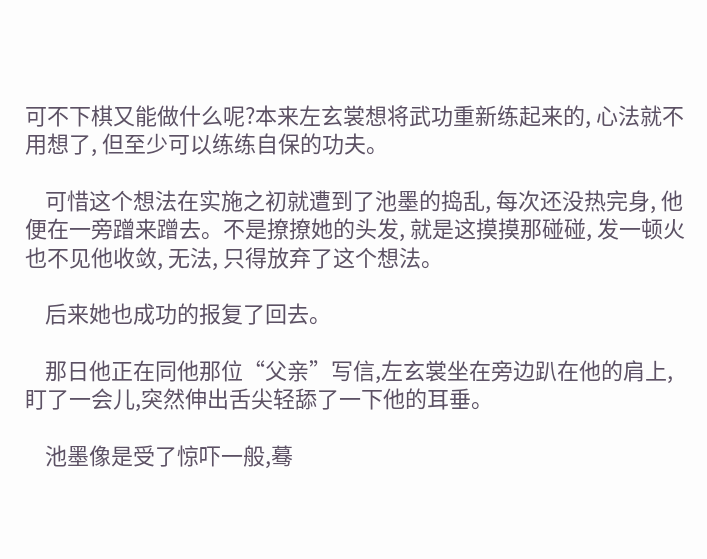可不下棋又能做什么呢?本来左玄裳想将武功重新练起来的, 心法就不用想了, 但至少可以练练自保的功夫。

    可惜这个想法在实施之初就遭到了池墨的捣乱, 每次还没热完身, 他便在一旁蹭来蹭去。不是撩撩她的头发, 就是这摸摸那碰碰, 发一顿火也不见他收敛, 无法, 只得放弃了这个想法。

    后来她也成功的报复了回去。

    那日他正在同他那位“父亲”写信,左玄裳坐在旁边趴在他的肩上, 盯了一会儿,突然伸出舌尖轻舔了一下他的耳垂。

    池墨像是受了惊吓一般,蓦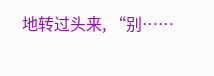地转过头来, “别……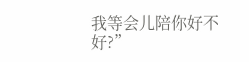我等会儿陪你好不好?”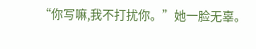“你写嘛,我不打扰你。”她一脸无辜。